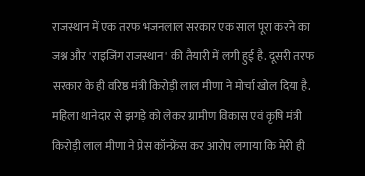राजस्थान में एक तरफ भजनलाल सरकार एक साल पूरा करने का जश्न और 'राइजिंग राजस्थान' की तैयारी में लगी हुई है. दूसरी तरफ सरकार के ही वरिष्ठ मंत्री किरोड़ी लाल मीणा ने मोर्चा खोल दिया है. महिला थानेदार से झगड़े को लेकर ग्रामीण विकास एवं कृषि मंत्री किरोड़ी लाल मीणा ने प्रेस कॉन्फ्रेंस कर आरोप लगाया कि मेरी ही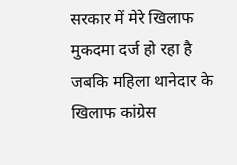सरकार में मेरे खिलाफ मुकदमा दर्ज हो रहा है जबकि महिला थानेदार के खिलाफ कांग्रेस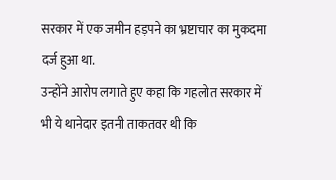सरकार में एक जमीन हड़पने का भ्रष्टाचार का मुकदमा दर्ज हुआ था.
उन्होंने आरोप लगाते हुए कहा कि गहलोत सरकार में भी ये थानेदार इतनी ताकतवर थी कि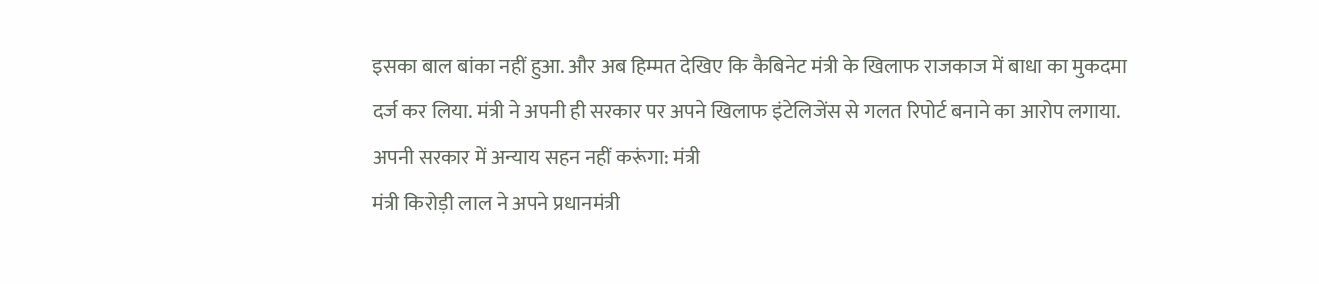इसका बाल बांका नहीं हुआ. और अब हिम्मत देखिए कि कैबिनेट मंत्री के खिलाफ राजकाज में बाधा का मुकदमा दर्ज कर लिया. मंत्री ने अपनी ही सरकार पर अपने खिलाफ इंटेलिजेंस से गलत रिपोर्ट बनाने का आरोप लगाया.
अपनी सरकार में अन्याय सहन नहीं करूंगा: मंत्री
मंत्री किरोड़ी लाल ने अपने प्रधानमंत्री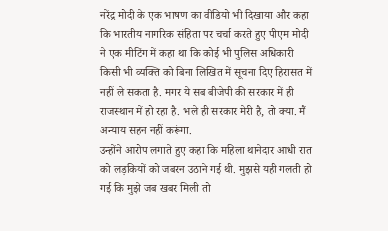नरेंद्र मोदी के एक भाषण का वीडियो भी दिखाया और कहा कि भारतीय नागरिक संहिता पर चर्चा करते हुए पीएम मोदी ने एक मीटिंग में कहा था कि कोई भी पुलिस अधिकारी किसी भी व्यक्ति को बिना लिखित में सूचना दिए हिरासत में नहीं ले सकता है. मगर ये सब बीजेपी की सरकार में ही राजस्थान में हो रहा है. भले ही सरकार मेरी है, तो क्या. मैं अन्याय सहन नहीं करूंगा.
उन्होंने आरोप लगाते हुए कहा कि महिला थानेदार आधी रात को लड़कियों को जबरन उठाने गई थी. मुझसे यही गलती हो गई कि मुझे जब खबर मिली तो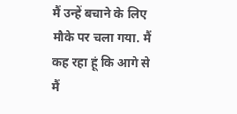मैं उन्हें बचाने के लिए मौके पर चला गया. मैं कह रहा हूं कि आगे से मैं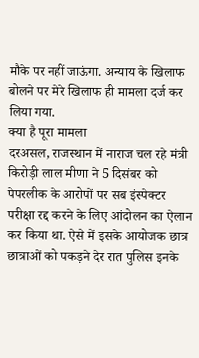मौके पर नहीं जाऊंगा. अन्याय के खिलाफ बोलने पर मेरे खिलाफ ही मामला दर्ज कर लिया गया.
क्या है पूरा मामला
दरअसल, राजस्थान में नाराज चल रहे मंत्री किरोड़ी लाल मीणा ने 5 दिसंबर को पेपरलीक के आरोपों पर सब इंस्पेक्टर परीक्षा रद्द करने के लिए आंदोलन का ऐलान कर किया था. ऐसे में इसके आयोजक छात्र छात्राओं को पकड़ने देर रात पुलिस इनके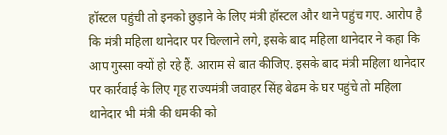हॉस्टल पहुंची तो इनको छुड़ाने के लिए मंत्री हॉस्टल और थाने पहुंच गए. आरोप है कि मंत्री महिला थानेदार पर चिल्लाने लगे, इसके बाद महिला थानेदार ने कहा कि आप गुस्सा क्यों हो रहे हैं. आराम से बात कीजिए. इसके बाद मंत्री महिला थानेदार पर कार्रवाई के लिए गृह राज्यमंत्री जवाहर सिंह बेढम के घर पहुंचे तो महिला थानेदार भी मंत्री की धमकी को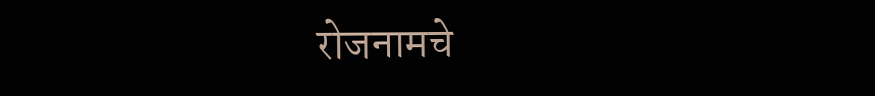रोजनामचे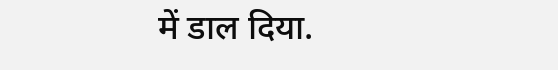में डाल दिया.